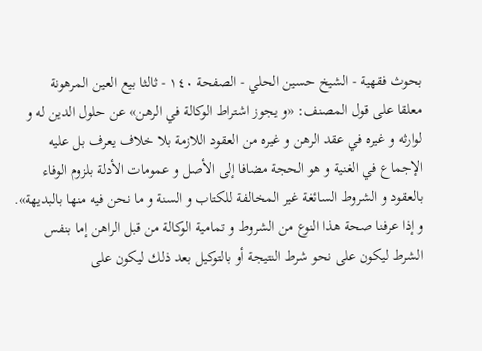بحوث فقهية - الشيخ حسين الحلي - الصفحة ١٤٠ - ثالثا بيع العين المرهونة
معلقا على قول المصنف: «و يجوز اشتراط الوكالة في الرهن» عن حلول الدين له و لوارثه و غيره في عقد الرهن و غيره من العقود اللازمة بلا خلاف يعرف بل عليه الإجماع في الغنية و هو الحجة مضافا إلى الأصل و عمومات الأدلة بلزوم الوفاء بالعقود و الشروط السائغة غير المخالفة للكتاب و السنة و ما نحن فيه منها بالبديهة».
و إذا عرفنا صحة هذا النوع من الشروط و تمامية الوكالة من قبل الراهن إما بنفس الشرط ليكون على نحو شرط النتيجة أو بالتوكيل بعد ذلك ليكون على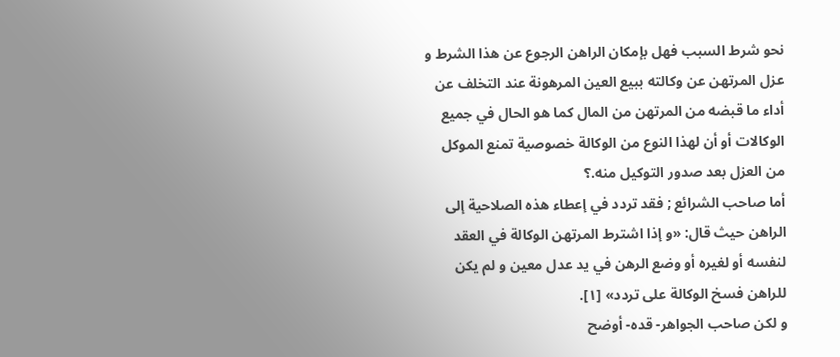نحو شرط السبب فهل بإمكان الراهن الرجوع عن هذا الشرط و عزل المرتهن عن وكالته ببيع العين المرهونة عند التخلف عن أداء ما قبضه من المرتهن من المال كما هو الحال في جميع الوكالات أو أن لهذا النوع من الوكالة خصوصية تمنع الموكل من العزل بعد صدور التوكيل منه.؟
أما صاحب الشرائع ; فقد تردد في إعطاء هذه الصلاحية إلى الراهن حيث قال: «و إذا اشترط المرتهن الوكالة في العقد لنفسه أو لغيره أو وضع الرهن في يد عدل معين و لم يكن للراهن فسخ الوكالة على تردد» [١].
و لكن صاحب الجواهر- قده- أوضح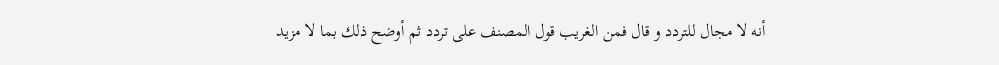أنه لا مجال للتردد و قال فمن الغريب قول المصنف على تردد ثم أوضح ذلك بما لا مزيد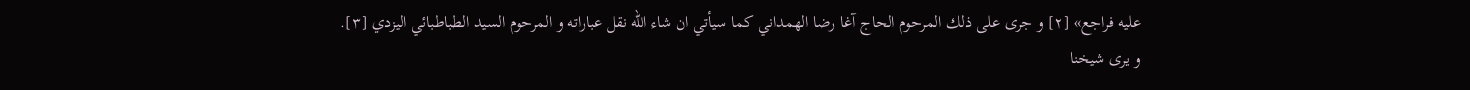عليه فراجع» [٢] و جرى على ذلك المرحوم الحاج آغا رضا الهمداني كما سيأتي ان شاء اللّه نقل عباراته و المرحوم السيد الطباطبائي اليزدي [٣].
و يرى شيخنا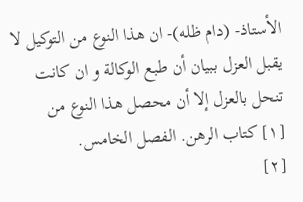الأستاذ- (دام ظله)- ان هذا النوع من التوكيل لا يقبل العزل ببيان أن طبع الوكالة و ان كانت تنحل بالعزل إلا أن محصل هذا النوع من
[١] كتاب الرهن. الفصل الخامس.
[٢]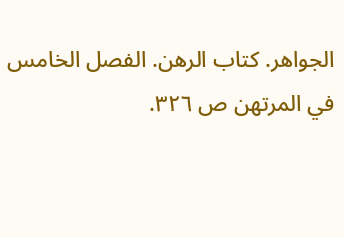الجواهر. كتاب الرهن. الفصل الخامس في المرتهن ص ٣٢٦.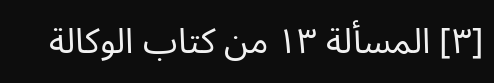[٣] المسألة ١٣ من كتاب الوكالة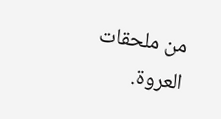من ملحقات العروة.